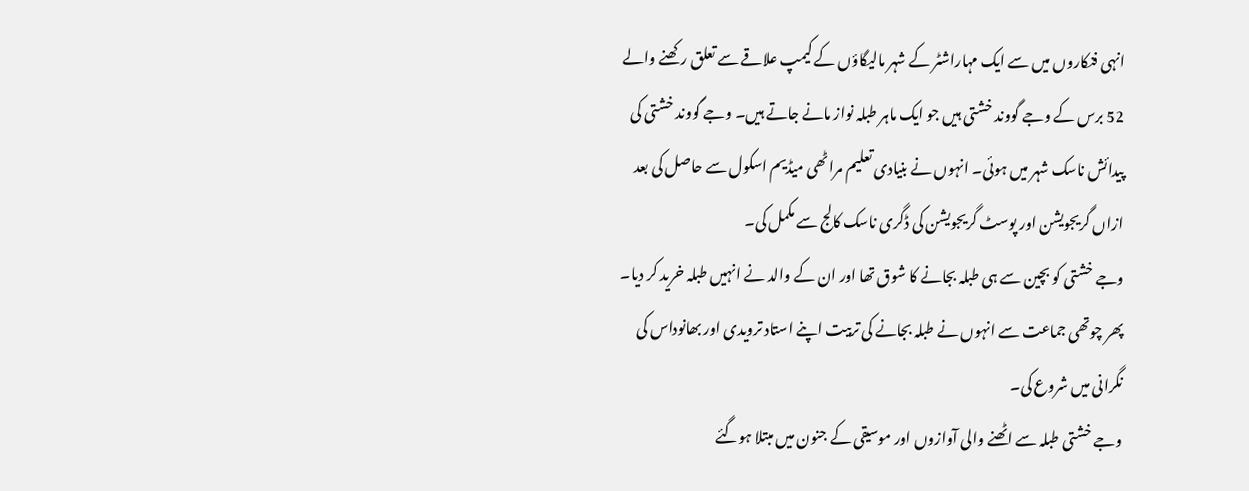انہی فنکاروں میں سے ایک مہاراشٹر کے شہر مالیگاؤں کے کیمپ علاقے سے تعلق رکھنے والے 52 برس کے وجے گووند خشتی ہیں جو ایک ماہر طبلہ نواز مانے جاتے ہیں۔ وجے گووند خشتی کی پیدائش ناسک شہر میں ہوئی۔ انہوں نے بنیادی تعلیم مراٹھی میڈیم اسکول سے حاصل کی بعد ازاں گریجویشن اور پوسٹ گریجویشن کی ڈگری ناسک کالج سے مکمل کی۔
وجے خشتی کو بچین سے ہی طبلہ بجانے کا شوق تھا اور ان کے والد نے انہیں طبلہ خرید کر دیا۔ پھر چوتھی جماعت سے انہوں نے طبلہ بجانے کی تربیت اپنے استاد ترویدی اور بھانوداس کی نگرانی میں شروع کی۔
وجے خشتی طبلہ سے اٹھنے والی آوازوں اور موسیقی کے جنون میں مبتلا ہوگئے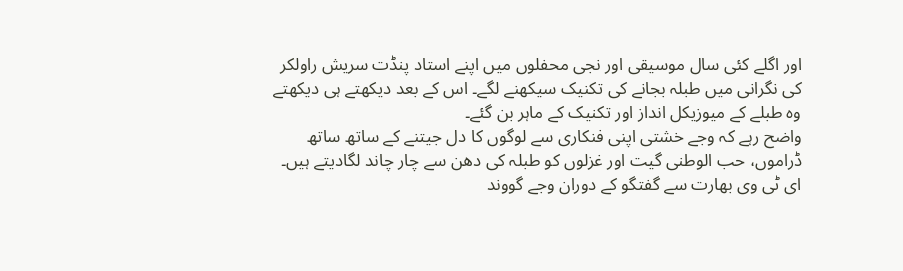اور اگلے کئی سال موسیقی اور نجی محفلوں میں اپنے استاد پنڈت سریش راولکر کی نگرانی میں طبلہ بجانے کی تکنیک سیکھنے لگے۔ اس کے بعد دیکھتے ہی دیکھتے وہ طبلے کے میوزیکل انداز اور تکنیک کے ماہر بن گئے۔
واضح رہے کہ وجے خشتی اپنی فنکاری سے لوگوں کا دل جیتنے کے ساتھ ساتھ ڈراموں، حب الوطنی گیت اور غزلوں کو طبلہ کی دھن سے چار چاند لگادیتے ہیں۔
ای ٹی وی بھارت سے گفتگو کے دوران وجے گووند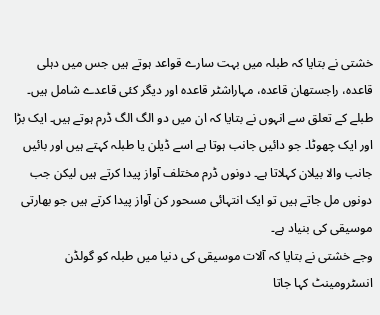خشتی نے بتایا کہ طبلہ میں بہت سارے قواعد ہوتے ہیں جس میں دہلی قاعدہ، راجستھان قاعدہ، مہاراشٹر قاعدہ اور دیگر کئی قاعدے شامل ہیں۔
طبلے کے تعلق سے انہوں نے بتایا کہ ان میں دو الگ الگ ڈرم ہوتے ہیں۔ ایک بڑا اور ایک چھوٹا۔ جو دائیں جانب ہوتا ہے اسے ڈیلن یا طبلہ کہتے ہیں اور بائیں جانب والا بیلان کہلاتا ہے۔ دونوں ڈرم مختلف آواز پیدا کرتے ہیں لیکن جب دونوں مل جاتے ہیں تو ایک انتہائی مسحور کن آواز پیدا کرتے ہیں جو بھارتی موسیقی کی بنیاد ہے۔
وجے خشتی نے بتایا کہ آلات موسیقی کی دنیا میں طبلہ کو گولڈن انسٹرومینٹ کہا جاتا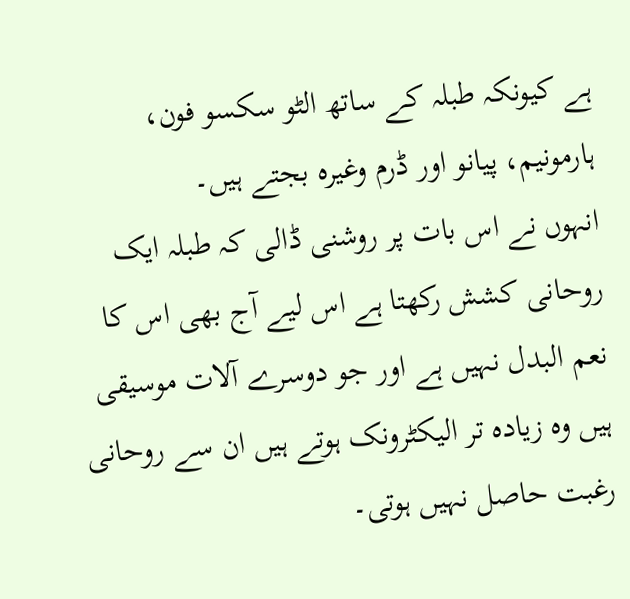ہے کیونکہ طبلہ کے ساتھ الٹو سکسو فون، ہارمونیم، پیانو اور ڈرم وغیرہ بجتے ہیں۔
انہوں نے اس بات پر روشنی ڈالی کہ طبلہ ایک روحانی کشش رکھتا ہے اس لیے آج بھی اس کا نعم البدل نہیں ہے اور جو دوسرے آلات موسیقی ہیں وہ زیادہ تر الیکٹرونک ہوتے ہیں ان سے روحانی رغبت حاصل نہیں ہوتی۔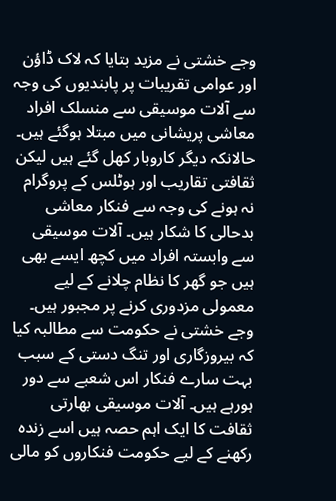وجے خشتی نے مزید بتایا کہ لاک ڈاؤن اور عوامی تقریبات پر پابندیوں کی وجہ سے آلات موسیقی سے منسلک افراد معاشی پریشانی میں مبتلا ہوگئے ہیں۔ حالانکہ دیگر کاروبار کھل گئے ہیں لیکن ثقافتی تقاریب اور ہوٹلس کے پروگرام نہ ہونے کی وجہ سے فنکار معاشی بدحالی کا شکار ہیں۔ آلات موسیقی سے وابستہ افراد میں کچھ ایسے بھی ہیں جو گھر کا نظام چلانے کے لیے معمولی مزدوری کرنے پر مجبور ہیں۔
وجے خشتی نے حکومت سے مطالبہ کیا کہ بیروزگاری اور تنگ دستی کے سبب بہت سارے فنکار اس شعبے سے دور ہورہے ہیں۔ آلات موسیقی بھارتی ثقافت کا ایک اہم حصہ ہیں اسے زندہ رکھنے کے لیے حکومت فنکاروں کو مالی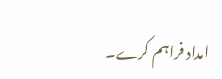امداد فراہم کرے۔